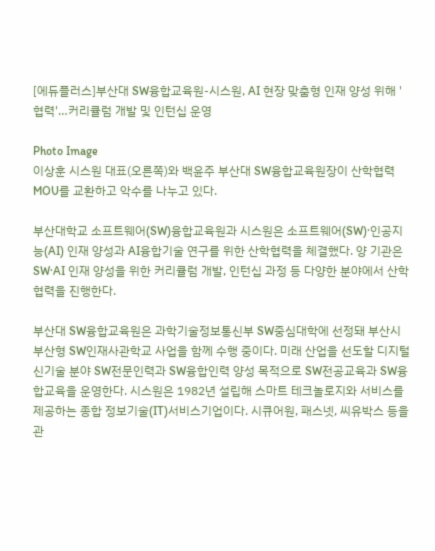[에듀플러스]부산대 SW융합교육원-시스원, AI 현장 맞춤형 인재 양성 위해 '협력'…커리큘럼 개발 및 인턴십 운영

Photo Image
이상훈 시스원 대표(오른쪽)와 백윤주 부산대 SW융합교육원장이 산학협력 MOU를 교환하고 악수를 나누고 있다.

부산대학교 소프트웨어(SW)융합교육원과 시스원은 소프트웨어(SW)·인공지능(AI) 인재 양성과 AI융합기술 연구를 위한 산학협력을 체결했다. 양 기관은 SW·AI 인재 양성을 위한 커리큘럼 개발, 인턴십 과정 등 다양한 분야에서 산학협력을 진행한다.

부산대 SW융합교육원은 과학기술정보통신부 SW중심대학에 선정돼 부산시 부산형 SW인재사관학교 사업을 함께 수행 중이다. 미래 산업을 선도할 디지털 신기술 분야 SW전문인력과 SW융합인력 양성 목적으로 SW전공교육과 SW융합교육을 운영한다. 시스원은 1982년 설립해 스마트 테크놀로지와 서비스를 제공하는 종합 정보기술(IT)서비스기업이다. 시큐어원, 패스넷, 씨유박스 등을 관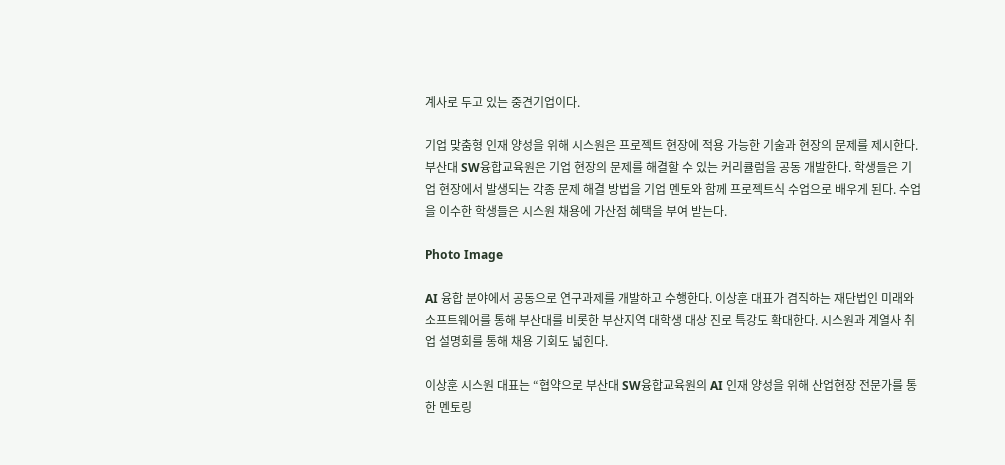계사로 두고 있는 중견기업이다.

기업 맞춤형 인재 양성을 위해 시스원은 프로젝트 현장에 적용 가능한 기술과 현장의 문제를 제시한다. 부산대 SW융합교육원은 기업 현장의 문제를 해결할 수 있는 커리큘럼을 공동 개발한다. 학생들은 기업 현장에서 발생되는 각종 문제 해결 방법을 기업 멘토와 함께 프로젝트식 수업으로 배우게 된다. 수업을 이수한 학생들은 시스원 채용에 가산점 혜택을 부여 받는다.

Photo Image

AI 융합 분야에서 공동으로 연구과제를 개발하고 수행한다. 이상훈 대표가 겸직하는 재단법인 미래와소프트웨어를 통해 부산대를 비롯한 부산지역 대학생 대상 진로 특강도 확대한다. 시스원과 계열사 취업 설명회를 통해 채용 기회도 넓힌다.

이상훈 시스원 대표는 “협약으로 부산대 SW융합교육원의 AI 인재 양성을 위해 산업현장 전문가를 통한 멘토링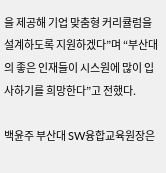을 제공해 기업 맞춤형 커리큘럼을 설계하도록 지원하겠다”며 “부산대의 좋은 인재들이 시스원에 많이 입사하기를 희망한다”고 전했다.

백윤주 부산대 SW융합교육원장은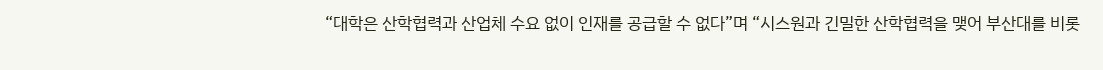“대학은 산학협력과 산업체 수요 없이 인재를 공급할 수 없다”며 “시스원과 긴밀한 산학협력을 맺어 부산대를 비롯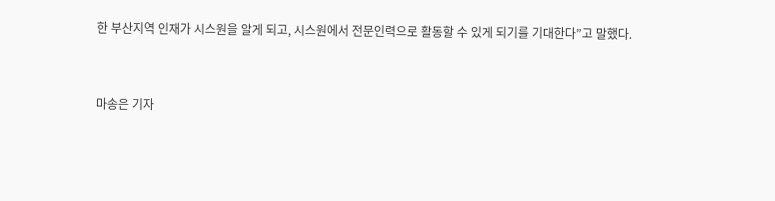한 부산지역 인재가 시스원을 알게 되고, 시스원에서 전문인력으로 활동할 수 있게 되기를 기대한다”고 말했다.


마송은 기자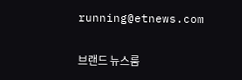running@etnews.com

브랜드 뉴스룸